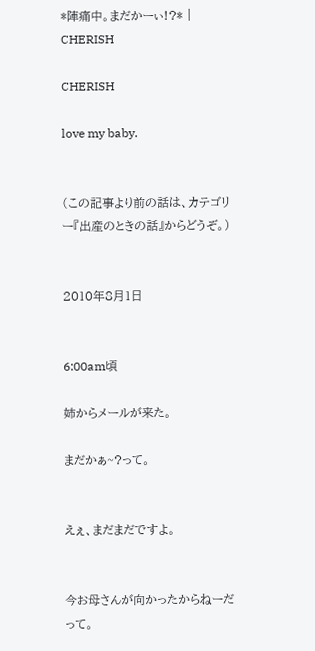*陣痛中。まだかーぃ!?* | CHERISH

CHERISH

love my baby.


(この記事より前の話は、カテゴリー『出産のときの話』からどうぞ。)


2010年8月1日


6:00am頃

姉からメールが来た。

まだかぁ~?って。


えぇ、まだまだですよ。


今お母さんが向かったからねーだって。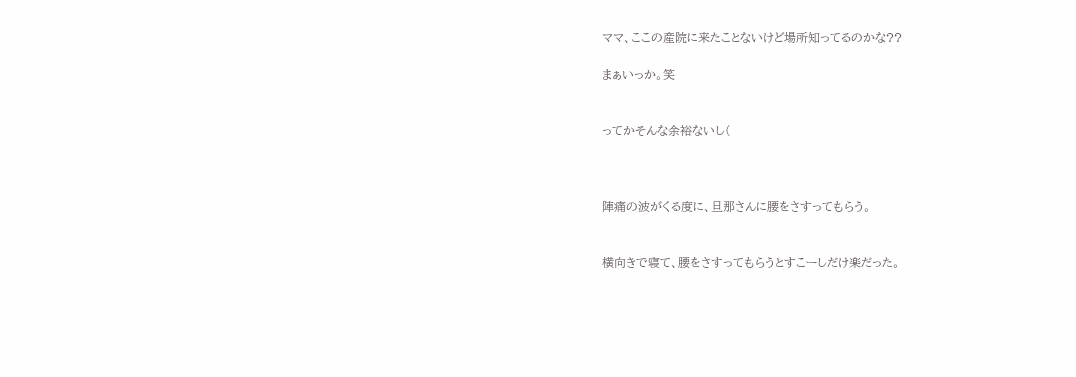ママ、ここの産院に来たことないけど場所知ってるのかな??

まぁいっか。笑


ってかそんな余裕ないし(



陣痛の波がくる度に、旦那さんに腰をさすってもらう。


横向きで寝て、腰をさすってもらうとすこーしだけ楽だった。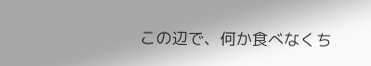この辺で、何か食べなくち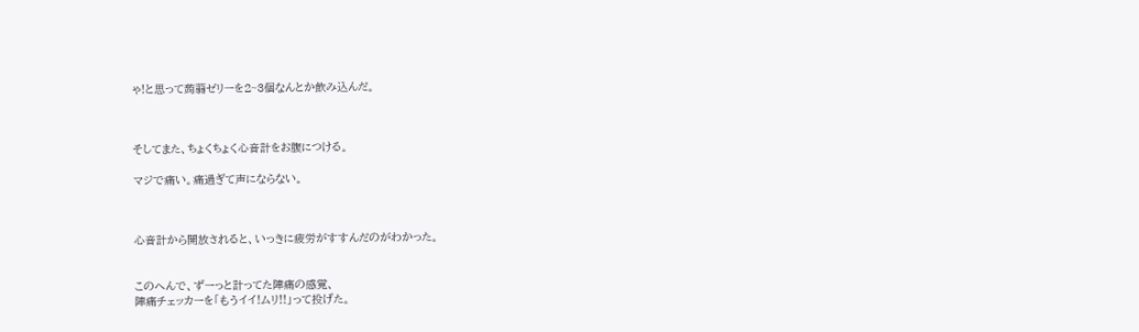ゃ!と思って蒟蒻ゼリーを2~3個なんとか飲み込んだ。



そしてまた、ちょくちょく心音計をお腹につける。

マジで痛い。痛過ぎて声にならない。



心音計から開放されると、いっきに疲労がすすんだのがわかった。


このへんで、ずーっと計ってた陣痛の感覚、
陣痛チェッカーを「もうイイ!ムリ!!」って投げた。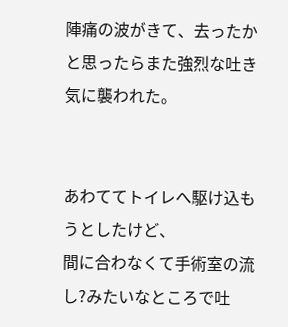陣痛の波がきて、去ったかと思ったらまた強烈な吐き気に襲われた。


あわててトイレへ駆け込もうとしたけど、
間に合わなくて手術室の流し?みたいなところで吐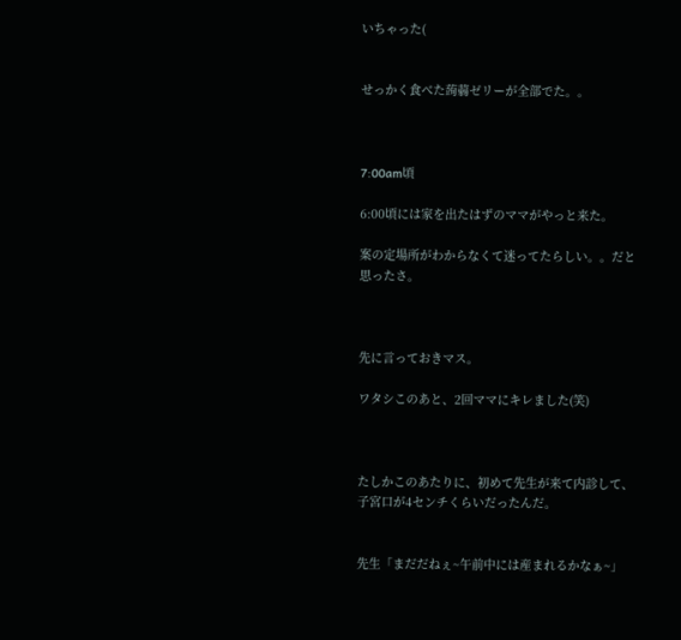いちゃった(


せっかく食べた蒟蒻ゼリーが全部でた。。



7:00am頃

6:00頃には家を出たはずのママがやっと来た。

案の定場所がわからなくて迷ってたらしい。。だと思ったさ。



先に言っておきマス。

ワタシこのあと、2回ママにキレました(笑)



たしかこのあたりに、初めて先生が来て内診して、子宮口が4センチくらいだったんだ。


先生「まだだねぇ~午前中には産まれるかなぁ~」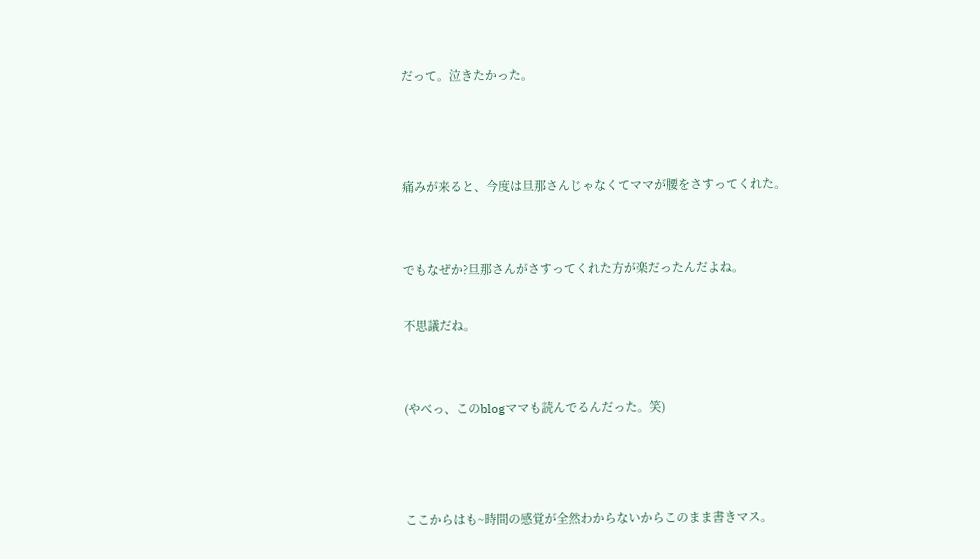だって。泣きたかった。



痛みが来ると、今度は旦那さんじゃなくてママが腰をさすってくれた。


でもなぜか?旦那さんがさすってくれた方が楽だったんだよね。

不思議だね。


(やべっ、このblogママも読んでるんだった。笑)



ここからはも~時間の感覚が全然わからないからこのまま書きマス。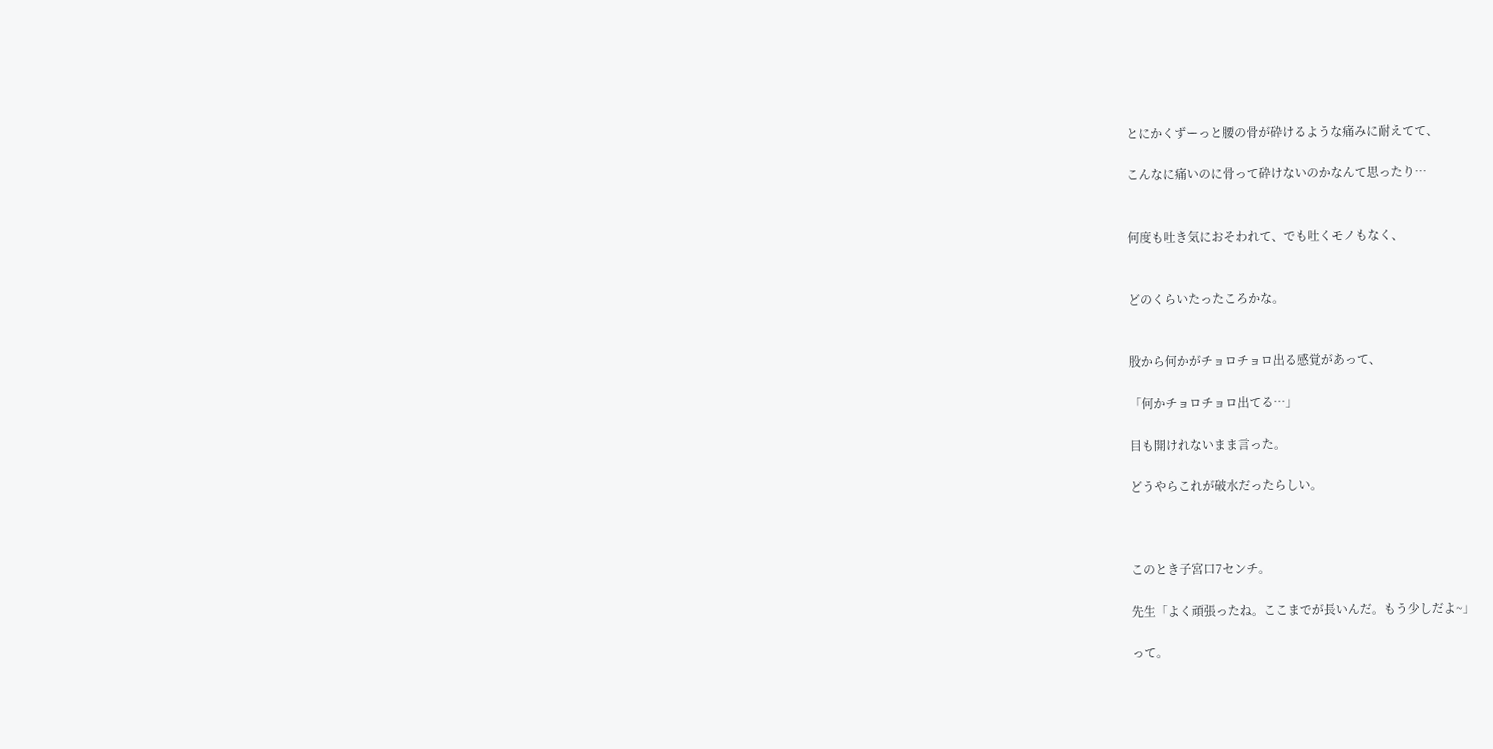とにかくずーっと腰の骨が砕けるような痛みに耐えてて、

こんなに痛いのに骨って砕けないのかなんて思ったり…


何度も吐き気におそわれて、でも吐くモノもなく、


どのくらいたったころかな。


股から何かがチョロチョロ出る感覚があって、

「何かチョロチョロ出てる…」

目も開けれないまま言った。

どうやらこれが破水だったらしい。



このとき子宮口7センチ。

先生「よく頑張ったね。ここまでが長いんだ。もう少しだよ~」

って。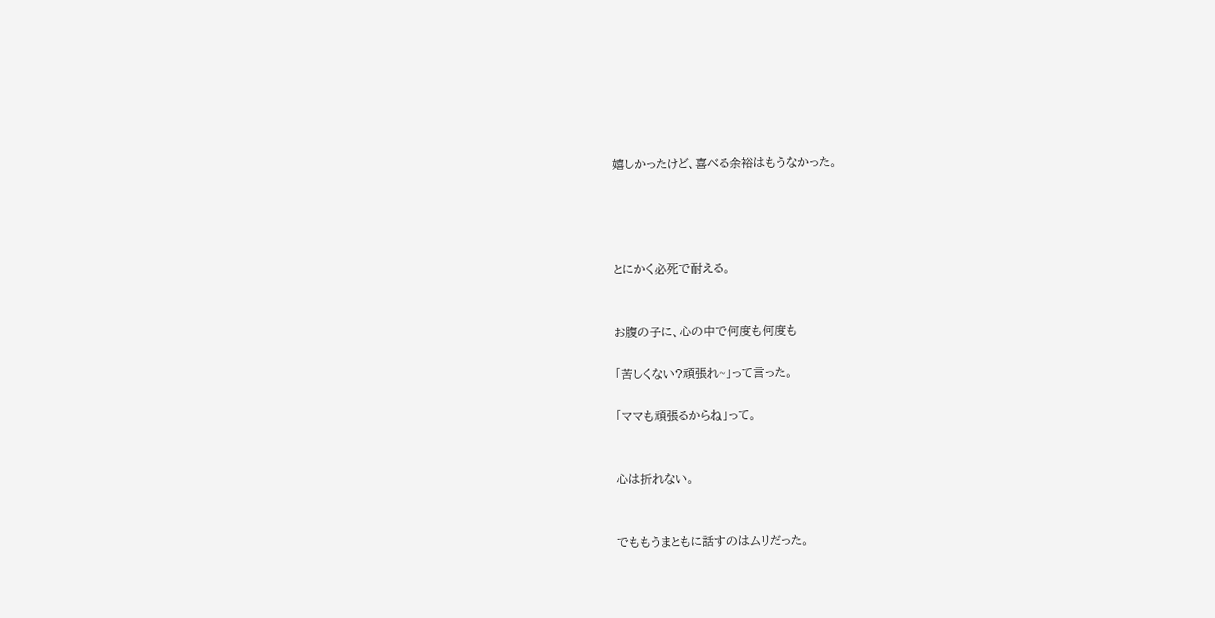嬉しかったけど、喜べる余裕はもうなかった。




とにかく必死で耐える。


お腹の子に、心の中で何度も何度も

「苦しくない?頑張れ~」って言った。

「ママも頑張るからね」って。


心は折れない。


でももうまともに話すのはムリだった。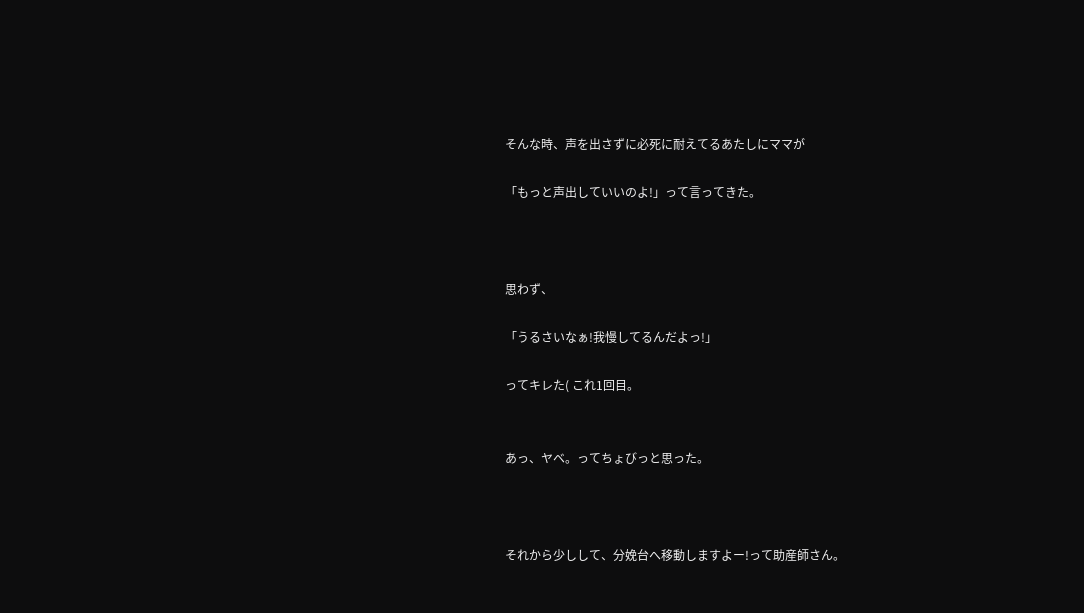そんな時、声を出さずに必死に耐えてるあたしにママが

「もっと声出していいのよ!」って言ってきた。



思わず、

「うるさいなぁ!我慢してるんだよっ!」

ってキレた( これ1回目。


あっ、ヤベ。ってちょびっと思った。



それから少しして、分娩台へ移動しますよー!って助産師さん。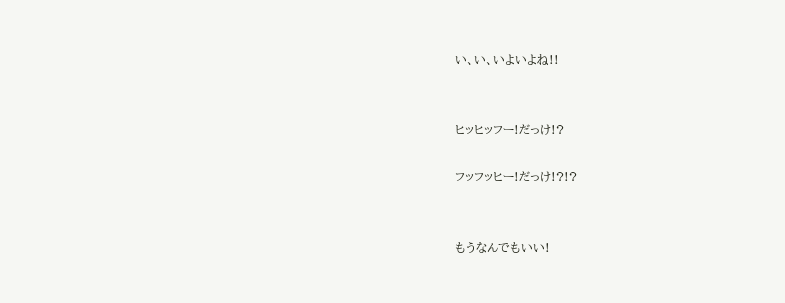い、い、いよいよね!!


ヒッヒッフー!だっけ!?

フッフッヒー!だっけ!?!?


もうなんでもいい!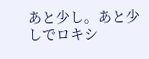あと少し。あと少しでロキシ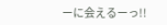ーに会えるーっ!!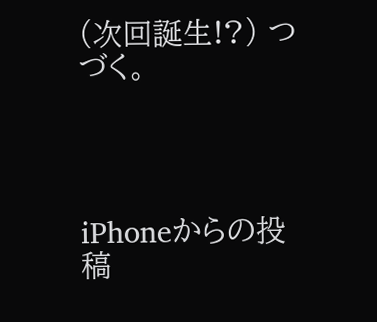(次回誕生!?) つづく。




iPhoneからの投稿